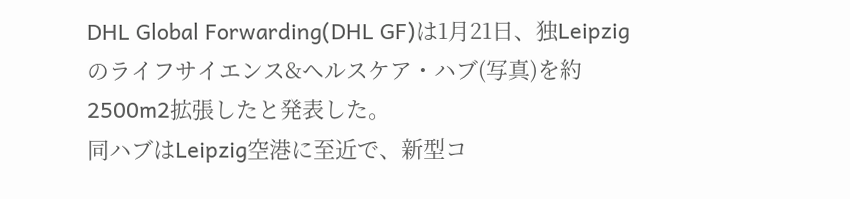DHL Global Forwarding(DHL GF)は1月21日、独Leipzigのライフサイエンス&ヘルスケア・ハブ(写真)を約2500m2拡張したと発表した。
同ハブはLeipzig空港に至近で、新型コ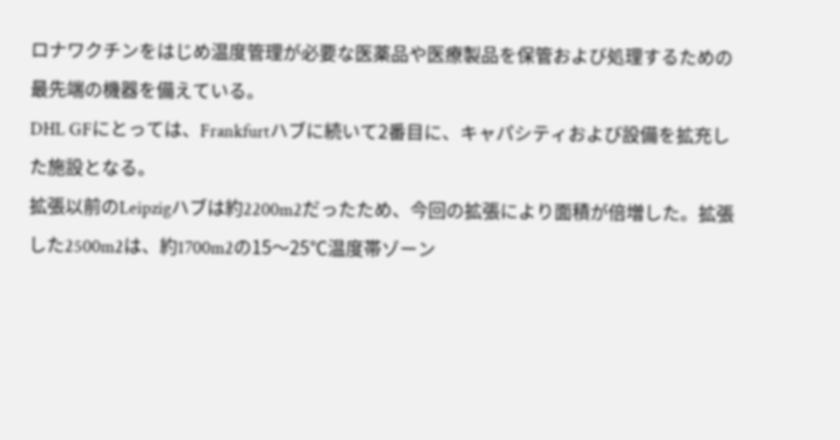ロナワクチンをはじめ温度管理が必要な医薬品や医療製品を保管および処理するための最先端の機器を備えている。
DHL GFにとっては、Frankfurtハブに続いて2番目に、キャパシティおよび設備を拡充した施設となる。
拡張以前のLeipzigハブは約2200m2だったため、今回の拡張により面積が倍増した。拡張した2500m2は、約1700m2の15〜25℃温度帯ゾーン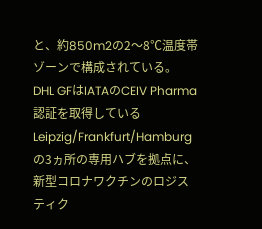と、約850m2の2〜8℃温度帯ゾーンで構成されている。
DHL GFはIATAのCEIV Pharma認証を取得しているLeipzig/Frankfurt/Hamburgの3ヵ所の専用ハブを拠点に、新型コロナワクチンのロジスティク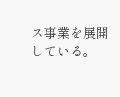ス事業を展開している。